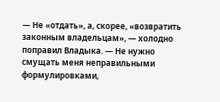— Не «отдать», а, скорее, «возвратить законным владельцам», — холодно поправил Владыка. — Не нужно смущать меня неправильными формулировками,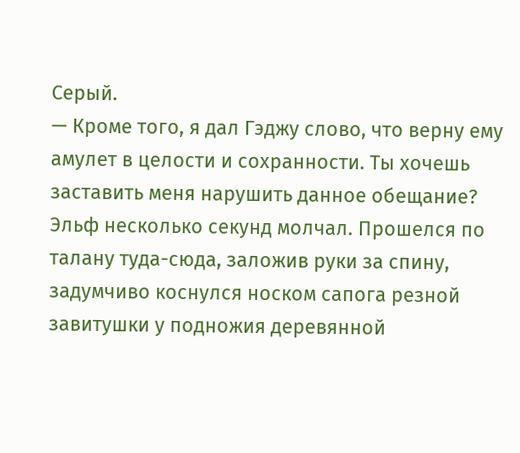Серый.
— Кроме того, я дал Гэджу слово, что верну ему амулет в целости и сохранности. Ты хочешь заставить меня нарушить данное обещание?
Эльф несколько секунд молчал. Прошелся по талану туда-сюда, заложив руки за спину, задумчиво коснулся носком сапога резной завитушки у подножия деревянной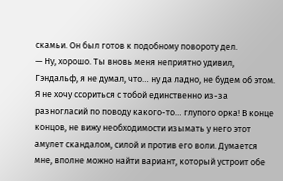скамьи. Он был готов к подобному повороту дел.
— Ну, хорошо. Ты вновь меня неприятно удивил, Гэндальф, я не думал, что… ну да ладно, не будем об этом. Я не хочу ссориться с тобой единственно из-за разногласий по поводу какого-то… глупого орка! В конце концов, не вижу необходимости изымать у него этот амулет скандалом, силой и против его воли. Думается мне, вполне можно найти вариант, который устроит обе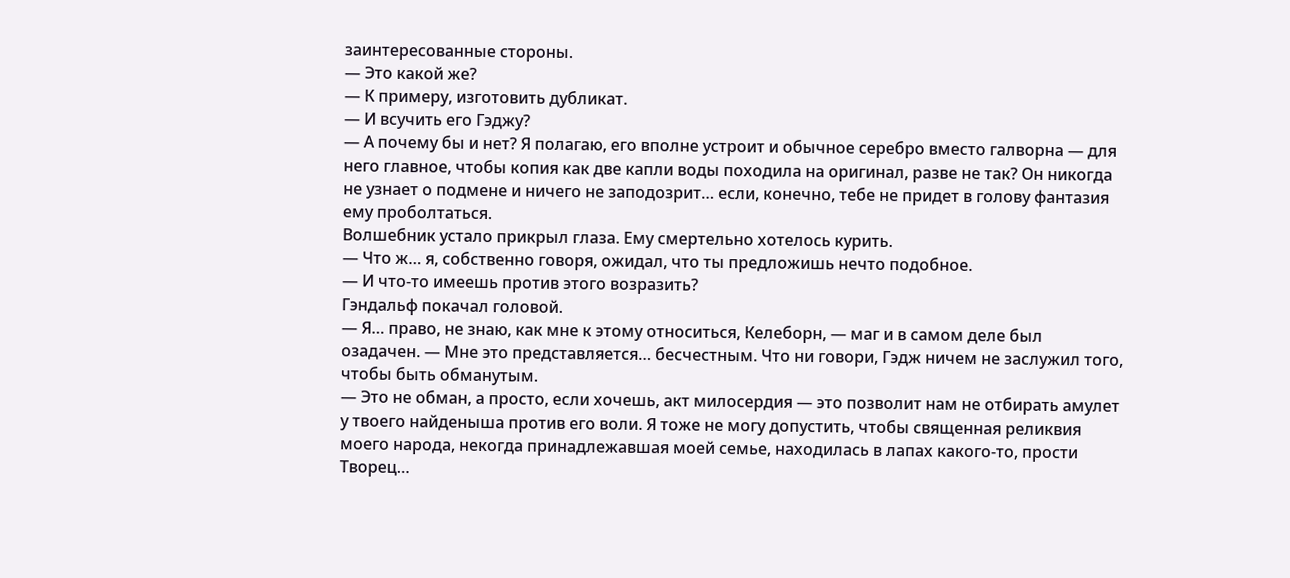заинтересованные стороны.
— Это какой же?
— К примеру, изготовить дубликат.
— И всучить его Гэджу?
— А почему бы и нет? Я полагаю, его вполне устроит и обычное серебро вместо галворна — для него главное, чтобы копия как две капли воды походила на оригинал, разве не так? Он никогда не узнает о подмене и ничего не заподозрит… если, конечно, тебе не придет в голову фантазия ему проболтаться.
Волшебник устало прикрыл глаза. Ему смертельно хотелось курить.
— Что ж… я, собственно говоря, ожидал, что ты предложишь нечто подобное.
— И что-то имеешь против этого возразить?
Гэндальф покачал головой.
— Я… право, не знаю, как мне к этому относиться, Келеборн, — маг и в самом деле был озадачен. — Мне это представляется… бесчестным. Что ни говори, Гэдж ничем не заслужил того, чтобы быть обманутым.
— Это не обман, а просто, если хочешь, акт милосердия — это позволит нам не отбирать амулет у твоего найденыша против его воли. Я тоже не могу допустить, чтобы священная реликвия моего народа, некогда принадлежавшая моей семье, находилась в лапах какого-то, прости Творец…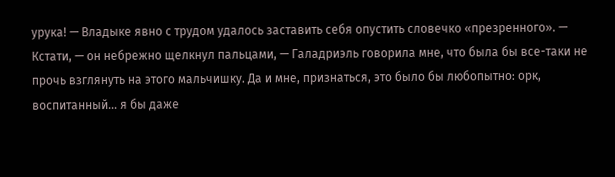урука! — Владыке явно с трудом удалось заставить себя опустить словечко «презренного». — Кстати, — он небрежно щелкнул пальцами, — Галадриэль говорила мне, что была бы все-таки не прочь взглянуть на этого мальчишку. Да и мне, признаться, это было бы любопытно: орк, воспитанный… я бы даже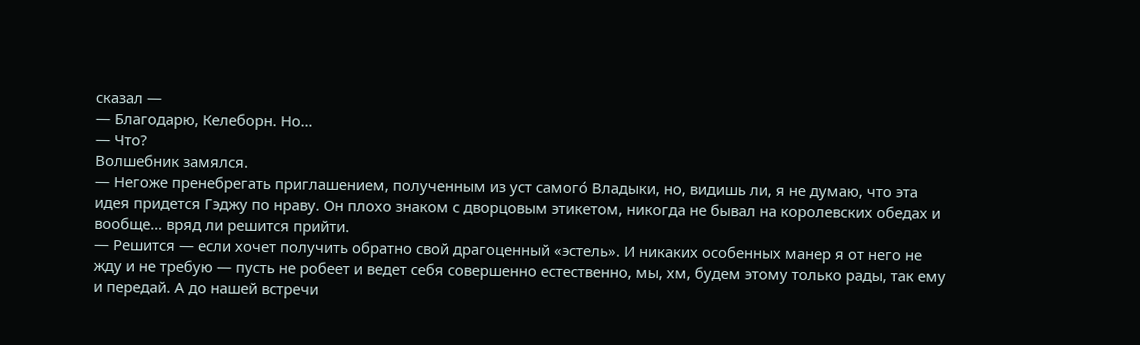сказал —
— Благодарю, Келеборн. Но…
— Что?
Волшебник замялся.
— Негоже пренебрегать приглашением, полученным из уст самого́ Владыки, но, видишь ли, я не думаю, что эта идея придется Гэджу по нраву. Он плохо знаком с дворцовым этикетом, никогда не бывал на королевских обедах и вообще… вряд ли решится прийти.
— Решится — если хочет получить обратно свой драгоценный «эстель». И никаких особенных манер я от него не жду и не требую — пусть не робеет и ведет себя совершенно естественно, мы, хм, будем этому только рады, так ему и передай. А до нашей встречи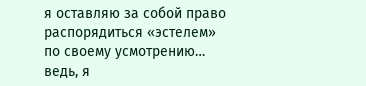я оставляю за собой право распорядиться «эстелем» по своему усмотрению… ведь, я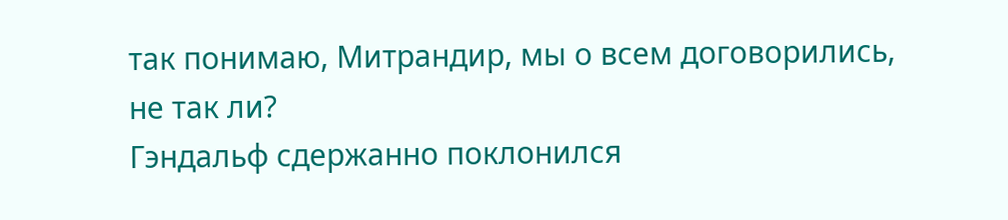так понимаю, Митрандир, мы о всем договорились, не так ли?
Гэндальф сдержанно поклонился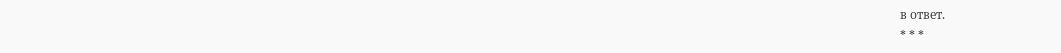в ответ.
* * *